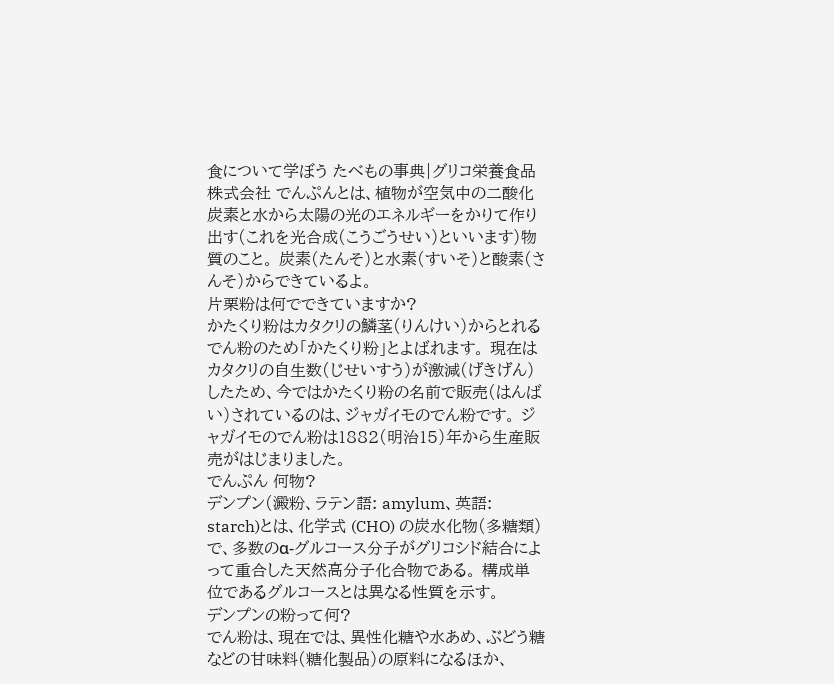食について学ぼう たべもの事典|グリコ栄養食品株式会社 でんぷんとは、植物が空気中の二酸化炭素と水から太陽の光のエネルギーをかりて作り出す(これを光合成(こうごうせい)といいます)物質のこと。 炭素(たんそ)と水素(すいそ)と酸素(さんそ)からできているよ。
片栗粉は何でできていますか?
かたくり粉はカタクリの鱗茎(りんけい)からとれるでん粉のため「かたくり粉」とよばれます。 現在はカタクリの自生数(じせいすう)が激減(げきげん)したため、今ではかたくり粉の名前で販売(はんばい)されているのは、ジャガイモのでん粉です。 ジャガイモのでん粉は1882(明治15)年から生産販売がはじまりました。
でんぷん 何物?
デンプン(澱粉、ラテン語: amylum、英語: starch)とは、化学式 (CHO) の炭水化物(多糖類)で、多数のα-グルコース分子がグリコシド結合によって重合した天然高分子化合物である。 構成単位であるグルコースとは異なる性質を示す。
デンプンの粉って何?
でん粉は、現在では、異性化糖や水あめ、ぶどう糖などの甘味料(糖化製品)の原料になるほか、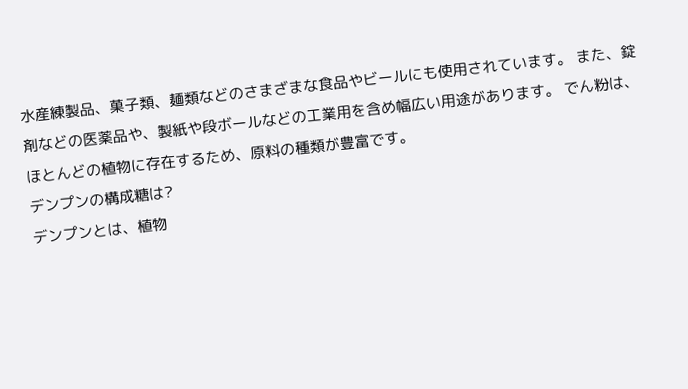水産練製品、菓子類、麺類などのさまざまな食品やビールにも使用されています。 また、錠剤などの医薬品や、製紙や段ボールなどの工業用を含め幅広い用途があります。 でん粉は、ほとんどの植物に存在するため、原料の種類が豊富です。
デンプンの構成糖は?
デンプンとは、植物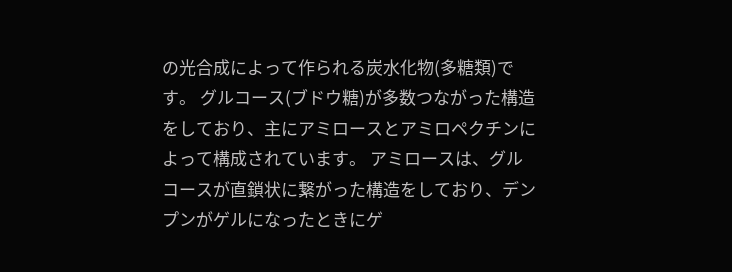の光合成によって作られる炭水化物(多糖類)です。 グルコース(ブドウ糖)が多数つながった構造をしており、主にアミロースとアミロペクチンによって構成されています。 アミロースは、グルコースが直鎖状に繋がった構造をしており、デンプンがゲルになったときにゲ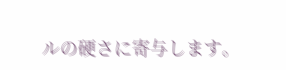ルの硬さに寄与します。